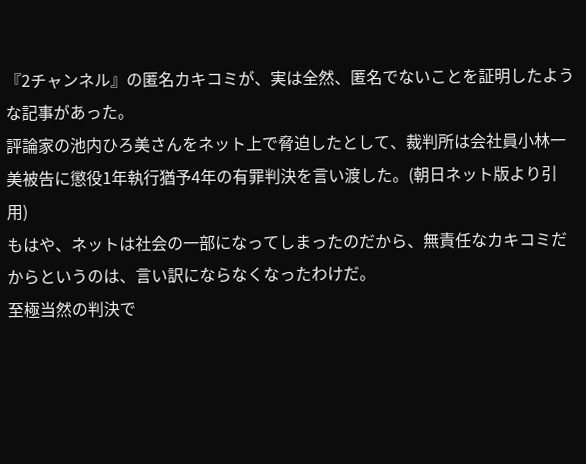『2チャンネル』の匿名カキコミが、実は全然、匿名でないことを証明したような記事があった。
評論家の池内ひろ美さんをネット上で脅迫したとして、裁判所は会社員小林一美被告に懲役1年執行猶予4年の有罪判決を言い渡した。(朝日ネット版より引用)
もはや、ネットは社会の一部になってしまったのだから、無責任なカキコミだからというのは、言い訳にならなくなったわけだ。
至極当然の判決で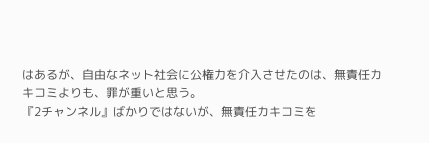はあるが、自由なネット社会に公権力を介入させたのは、無責任カキコミよりも、罪が重いと思う。
『2チャンネル』ばかりではないが、無責任カキコミを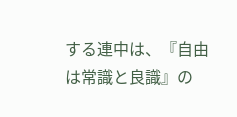する連中は、『自由は常識と良識』の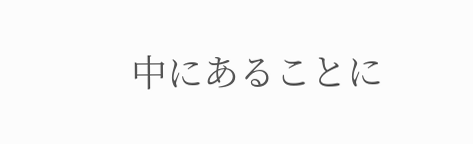中にあることに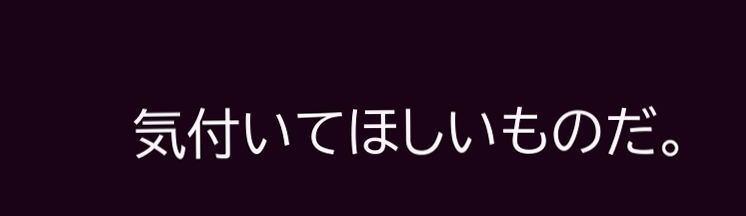気付いてほしいものだ。